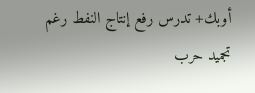أوبك+ تدرس رفع إنتاج النفط رغم تجميد حرب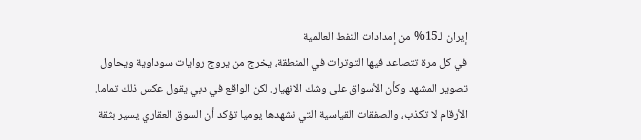إيران لـ15% من إمدادات النفط العالمية
في كل مرة تتصاعد فيها التوترات في المنطقة، يخرج من يروج روايات سوداوية ويحاول تصوير المشهد وكأن الأسواق على وشك الانهيار. لكن الواقع في دبي يقول عكس ذلك تماما. الأرقام لا تكذب، والصفقات القياسية التي نشهدها يوميا تؤكد أن السوق العقاري يسير بثقة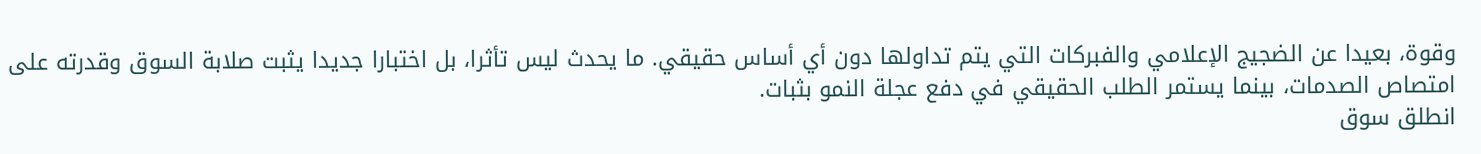وقوة، بعيدا عن الضجيج الإعلامي والفبركات التي يتم تداولها دون أي أساس حقيقي. ما يحدث ليس تأثرا، بل اختبارا جديدا يثبت صلابة السوق وقدرته على امتصاص الصدمات، بينما يستمر الطلب الحقيقي في دفع عجلة النمو بثبات.
انطلق سوق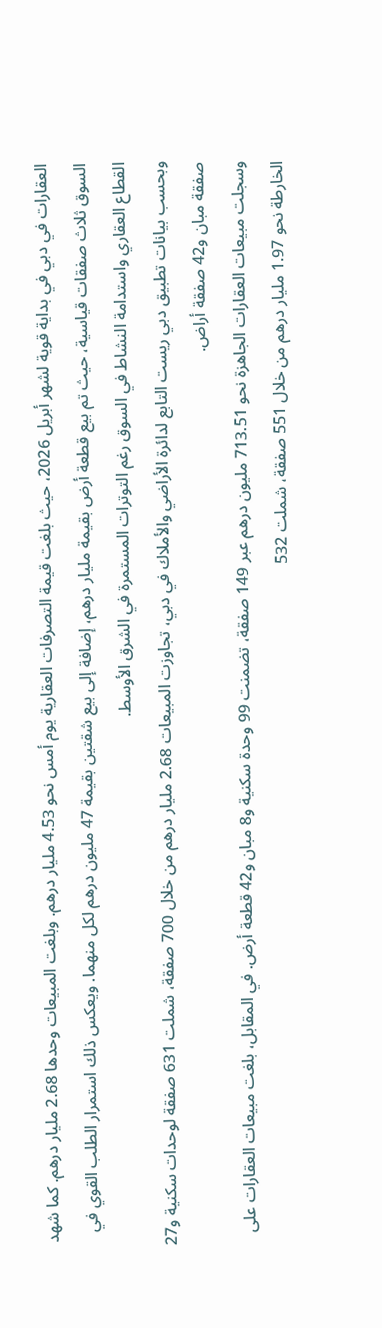العقارات في دبي في بداية قوية لشهر أبريل 2026، حيث بلغت قيمة التصرفات العقارية يوم أمس نحو 4.53 مليار درهم. وبلغت المبيعات وحدها 2.68 مليار درهم. كما شهد السوق ثلاث صفقات قياسية، حيث تم بيع قطعة أرض بقيمة مليار درهم، إضافة إلى بيع شقتين بقيمة 47 مليون درهم لكل منهما. ويعكس ذلك استمرار الطلب القوي في القطاع العقاري واستدامة النشاط في السوق رغم التوترات المستمرة في الشرق الأوسط.
وبحسب بيانات تطبيق دبي ريست التابع لدائرة الأراضي والأملاك في دبي، تجاوزت المبيعات 2.68 مليار درهم من خلال 700 صفقة، شملت 631 صفقة لوحدات سكنية و27 صفقة مبان و42 صفقة أراض.
وسجلت مبيعات العقارات الجاهزة نحو 713.51 مليون درهم عبر 149 صفقة، تضمنت 99 وحدة سكنية و8 مبان و42 قطعة أرض. في المقابل، بلغت مبيعات العقارات على الخارطة نحو 1.97 مليار درهم من خلال 551 صفقة، شملت 532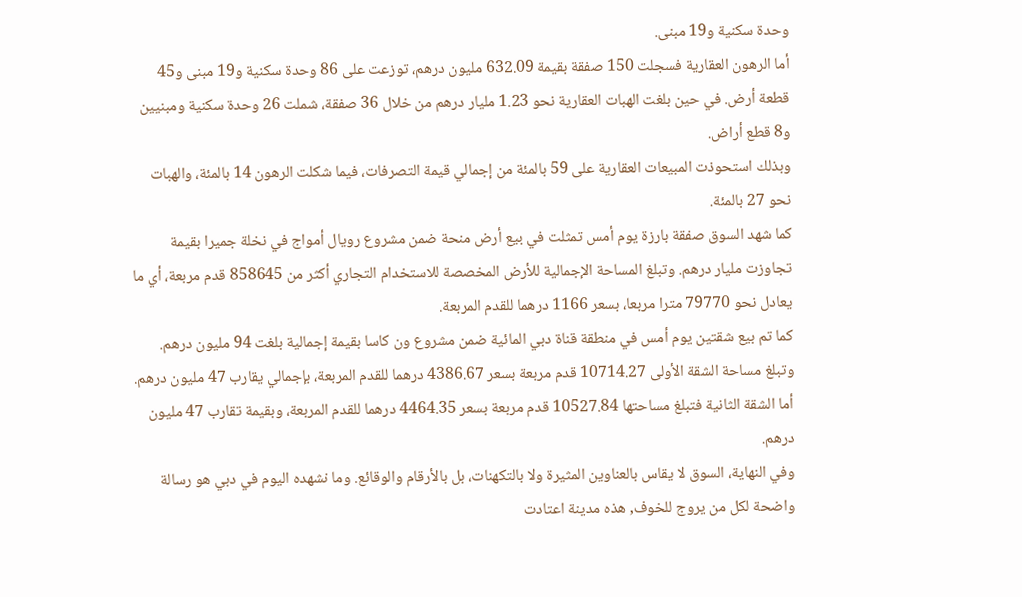وحدة سكنية و19 مبنى.
أما الرهون العقارية فسجلت 150 صفقة بقيمة 632.09 مليون درهم، توزعت على 86 وحدة سكنية و19 مبنى و45 قطعة أرض. في حين بلغت الهبات العقارية نحو 1.23 مليار درهم من خلال 36 صفقة، شملت 26 وحدة سكنية ومبنيين و8 قطع أراض.
وبذلك استحوذت المبيعات العقارية على 59 بالمئة من إجمالي قيمة التصرفات، فيما شكلت الرهون 14 بالمئة، والهبات نحو 27 بالمئة.
كما شهد السوق صفقة بارزة يوم أمس تمثلت في بيع أرض منحة ضمن مشروع رويال أمواج في نخلة جميرا بقيمة تجاوزت مليار درهم. وتبلغ المساحة الإجمالية للأرض المخصصة للاستخدام التجاري أكثر من 858645 قدم مربعة، أي ما يعادل نحو 79770 مترا مربعا، بسعر 1166 درهما للقدم المربعة.
كما تم بيع شقتين يوم أمس في منطقة قناة دبي المائية ضمن مشروع ون كاسا بقيمة إجمالية بلغت 94 مليون درهم. وتبلغ مساحة الشقة الأولى 10714.27 قدم مربعة بسعر 4386.67 درهما للقدم المربعة، بإجمالي يقارب 47 مليون درهم. أما الشقة الثانية فتبلغ مساحتها 10527.84 قدم مربعة بسعر 4464.35 درهما للقدم المربعة، وبقيمة تقارب 47 مليون درهم.
وفي النهاية، السوق لا يقاس بالعناوين المثيرة ولا بالتكهنات، بل بالأرقام والوقائع. وما نشهده اليوم في دبي هو رسالة واضحة لكل من يروج للخوف, هذه مدينة اعتادت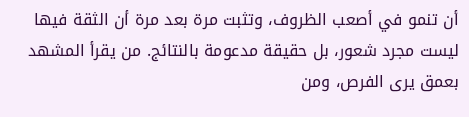أن تنمو في أصعب الظروف، وتثبت مرة بعد مرة أن الثقة فيها ليست مجرد شعور، بل حقيقة مدعومة بالنتائج. من يقرأ المشهد بعمق يرى الفرص، ومن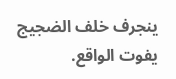ينجرف خلف الضجيج يفوت الواقع.